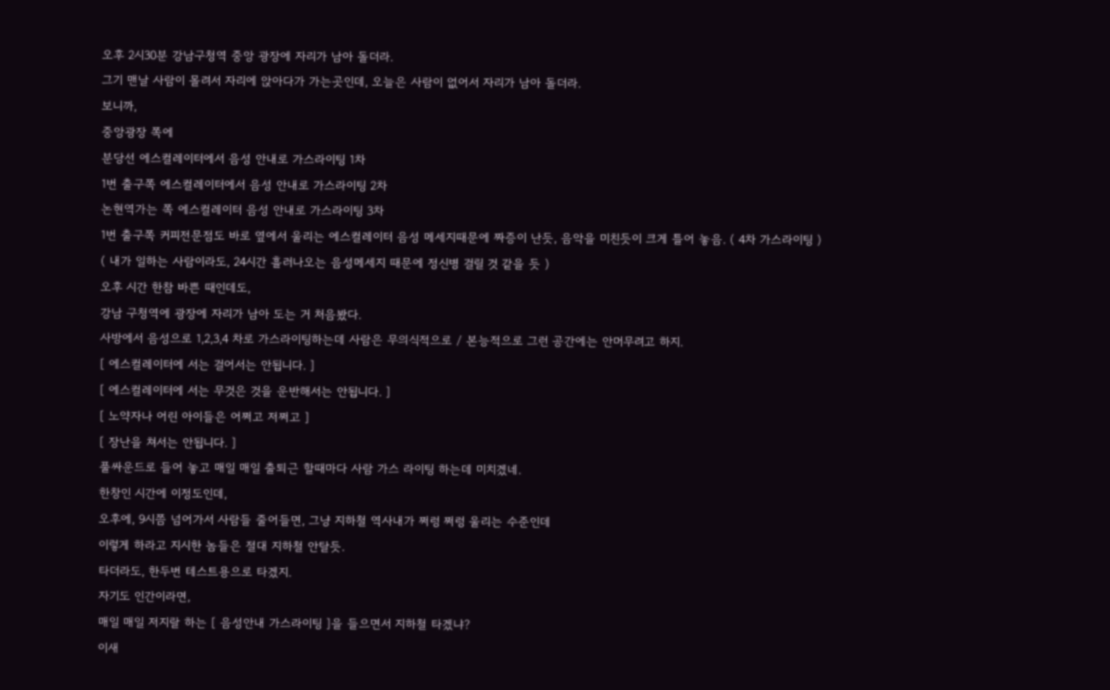오후 2시30분 강남구청역 중앙 광장에 자리가 남아 돌더라.
그기 맨날 사람이 몰려서 자리에 앉아다가 가는곳인데, 오늘은 사람이 없어서 자리가 남아 돌더라.
보니까,
중앙광장 쪽에
분당선 에스컬레이터에서 음성 안내로 가스라이팅 1차
1번 출구쪽 에스컬레이터에서 음성 안내로 가스라이팅 2차
논현역가는 쪽 에스컬레이터 음성 안내로 가스라이팅 3차
1번 출구쪽 커피전문점도 바로 옆에서 울리는 에스컬레이터 음성 메세지때문에 짜증이 난듯, 음악을 미친듯이 크게 틀어 놓음. ( 4차 가스라이팅 )
( 내가 일하는 사람이라도, 24시간 흘러나오는 음성메세지 때문에 정신병 걸릴 것 같을 듯 )
오후 시간 한참 바쁜 때인데도,
강남 구청역에 광장에 자리가 남아 도는 거 처음봤다.
사방에서 음성으로 1,2,3,4 차로 가스라이팅하는데 사람은 무의식적으로 / 본능적으로 그런 공간에는 안머무려고 하지.
[ 에스컬레이터에 서는 걸어서는 안됩니다. ]
[ 에스컬레이터에 서는 무것은 것을 운반해서는 안됩니다. ]
[ 노약자나 어린 아이들은 어쩌고 저쩌고 ]
[ 장난을 쳐서는 안됩니다. ]
풀싸운드로 들어 놓고 매일 매일 출퇴근 할때마다 사람 가스 라이팅 하는데 미치겠네.
한창인 시간에 이정도인데,
오후에, 9시쯤 넘어가서 사람들 줄어들면, 그냥 지하철 역사내가 쩌렁 쩌렁 울리는 수준인데
이렇게 하라고 지시한 놈들은 절대 지하철 안탈듯.
타더라도, 한두번 테스트용으로 타겠지.
자기도 인간이라면,
매일 매일 저지랄 하는 [ 음성안내 가스라이팅 ]을 들으면서 지하철 타겠냐?
이새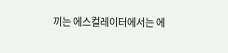끼는 에스컬레이터에서는 에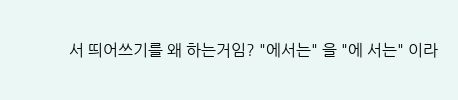서 띄어쓰기를 왜 하는거임? "에서는" 을 "에 서는" 이라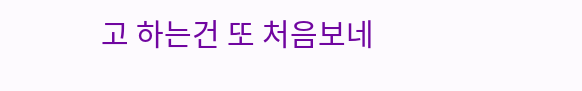고 하는건 또 처음보네